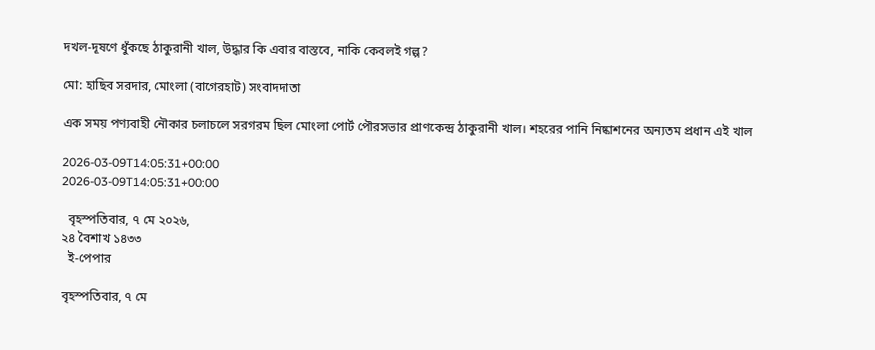দখল-দূষণে ধুঁকছে ঠাকুরানী খাল, উদ্ধার কি এবার বাস্তবে, নাকি কেবলই গল্প?

মো: হাছিব সরদার, মোংলা (বাগেরহাট) সংবাদদাতা

এক সময় পণ্যবাহী নৌকার চলাচলে সরগরম ছিল মোংলা পোর্ট পৌরসভার প্রাণকেন্দ্র ঠাকুরানী খাল। শহরের পানি নিষ্কাশনের অন্যতম প্রধান এই খাল

2026-03-09T14:05:31+00:00
2026-03-09T14:05:31+00:00

  বৃহস্পতিবার, ৭ মে ২০২৬,
২৪ বৈশাখ ১৪৩৩
  ই-পেপার

বৃহস্পতিবার, ৭ মে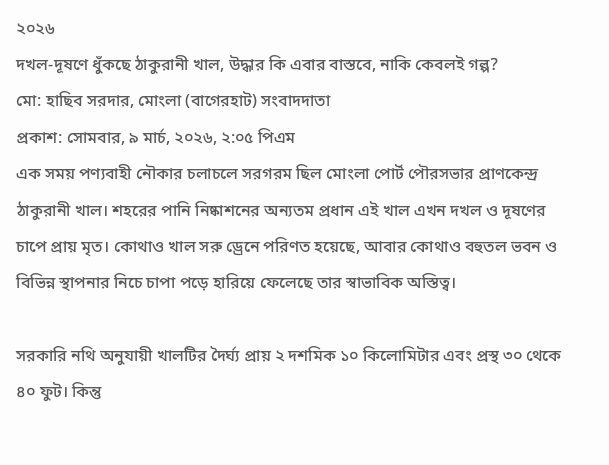২০২৬
দখল-দূষণে ধুঁকছে ঠাকুরানী খাল, উদ্ধার কি এবার বাস্তবে, নাকি কেবলই গল্প?
মো: হাছিব সরদার, মোংলা (বাগেরহাট) সংবাদদাতা
প্রকাশ: সোমবার, ৯ মার্চ, ২০২৬, ২:০৫ পিএম
এক সময় পণ্যবাহী নৌকার চলাচলে সরগরম ছিল মোংলা পোর্ট পৌরসভার প্রাণকেন্দ্র ঠাকুরানী খাল। শহরের পানি নিষ্কাশনের অন্যতম প্রধান এই খাল এখন দখল ও দূষণের চাপে প্রায় মৃত। কোথাও খাল সরু ড্রেনে পরিণত হয়েছে, আবার কোথাও বহুতল ভবন ও বিভিন্ন স্থাপনার নিচে চাপা পড়ে হারিয়ে ফেলেছে তার স্বাভাবিক অস্তিত্ব।

সরকারি নথি অনুযায়ী খালটির দৈর্ঘ্য প্রায় ২ দশমিক ১০ কিলোমিটার এবং প্রস্থ ৩০ থেকে ৪০ ফুট। কিন্তু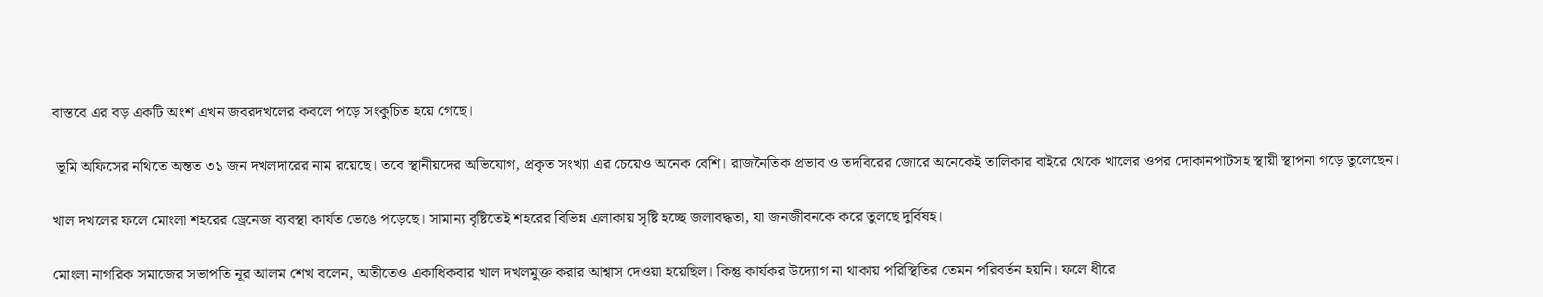বাস্তবে এর বড় একটি অংশ এখন জবরদখলের কবলে পড়ে সংকুচিত হয়ে গেছে।

 ভূমি অফিসের নথিতে অন্তত ৩১ জন দখলদারের নাম রয়েছে। তবে স্থানীয়দের অভিযোগ, প্রকৃত সংখ্যা এর চেয়েও অনেক বেশি। রাজনৈতিক প্রভাব ও তদবিরের জোরে অনেকেই তালিকার বাইরে থেকে খালের ওপর দোকানপাটসহ স্থায়ী স্থাপনা গড়ে তুলেছেন।

খাল দখলের ফলে মোংলা শহরের ড্রেনেজ ব্যবস্থা কার্যত ভেঙে পড়েছে। সামান্য বৃষ্টিতেই শহরের বিভিন্ন এলাকায় সৃষ্টি হচ্ছে জলাবদ্ধতা, যা জনজীবনকে করে তুলছে দুর্বিষহ।

মোংলা নাগরিক সমাজের সভাপতি নূর আলম শেখ বলেন, অতীতেও একাধিকবার খাল দখলমুক্ত করার আশ্বাস দেওয়া হয়েছিল। কিন্তু কার্যকর উদ্যোগ না থাকায় পরিস্থিতির তেমন পরিবর্তন হয়নি। ফলে ধীরে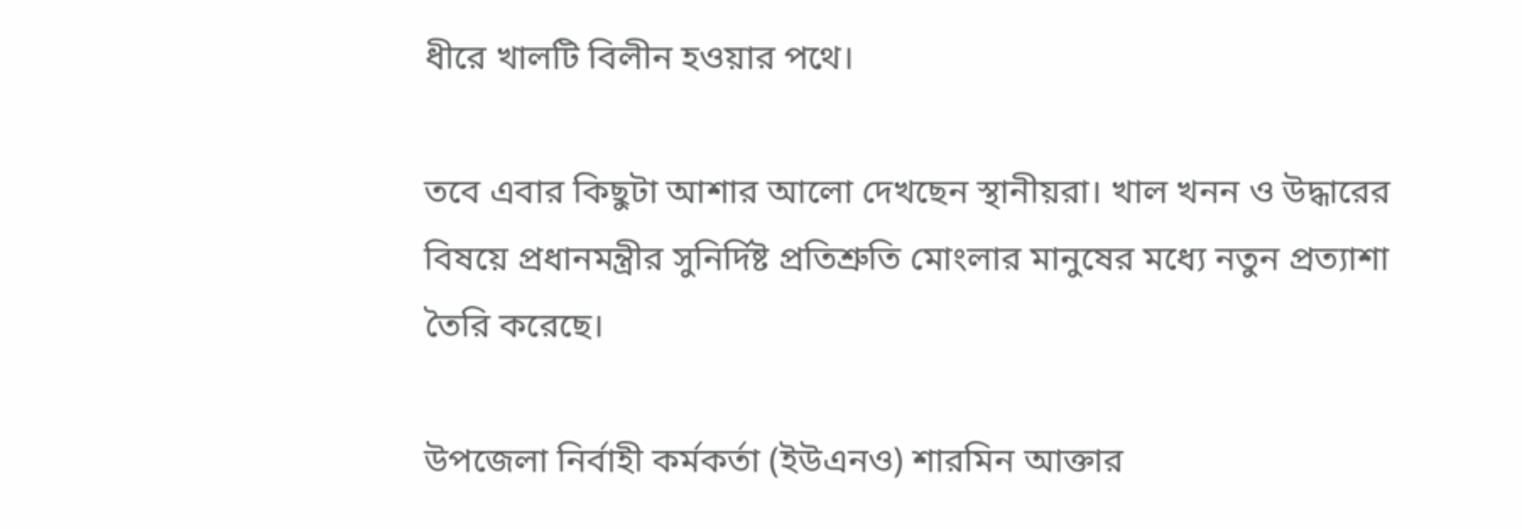ধীরে খালটি বিলীন হওয়ার পথে।

তবে এবার কিছুটা আশার আলো দেখছেন স্থানীয়রা। খাল খনন ও উদ্ধারের বিষয়ে প্রধানমন্ত্রীর সুনির্দিষ্ট প্রতিশ্রুতি মোংলার মানুষের মধ্যে নতুন প্রত্যাশা তৈরি করেছে।

উপজেলা নির্বাহী কর্মকর্তা (ইউএনও) শারমিন আক্তার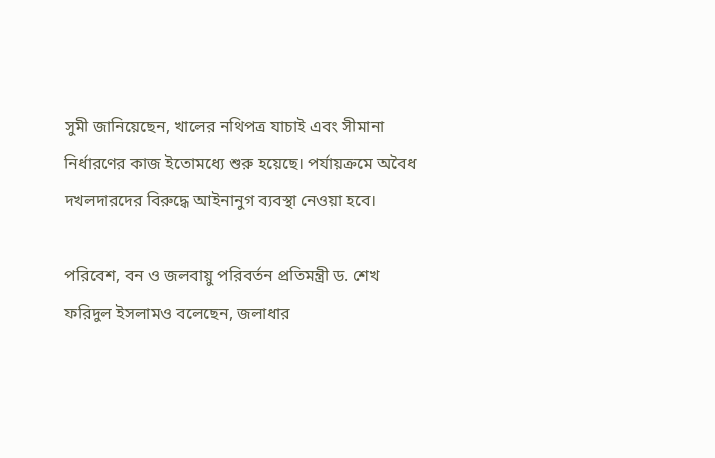সুমী জানিয়েছেন, খালের নথিপত্র যাচাই এবং সীমানা নির্ধারণের কাজ ইতোমধ্যে শুরু হয়েছে। পর্যায়ক্রমে অবৈধ দখলদারদের বিরুদ্ধে আইনানুগ ব্যবস্থা নেওয়া হবে।

পরিবেশ, বন ও জলবায়ু পরিবর্তন প্রতিমন্ত্রী ড. শেখ ফরিদুল ইসলামও বলেছেন, জলাধার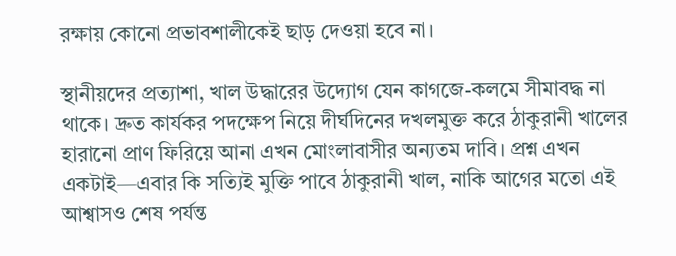রক্ষায় কোনো প্রভাবশালীকেই ছাড় দেওয়া হবে না।

স্থানীয়দের প্রত্যাশা, খাল উদ্ধারের উদ্যোগ যেন কাগজে-কলমে সীমাবদ্ধ না থাকে। দ্রুত কার্যকর পদক্ষেপ নিয়ে দীর্ঘদিনের দখলমুক্ত করে ঠাকুরানী খালের হারানো প্রাণ ফিরিয়ে আনা এখন মোংলাবাসীর অন্যতম দাবি। প্রশ্ন এখন একটাই—এবার কি সত্যিই মুক্তি পাবে ঠাকুরানী খাল, নাকি আগের মতো এই আশ্বাসও শেষ পর্যন্ত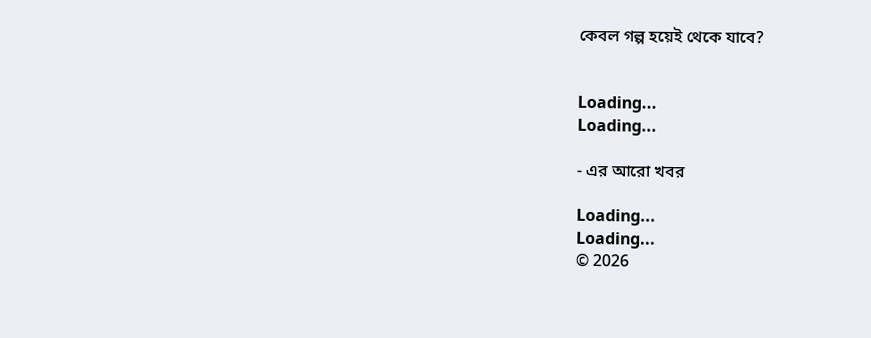কেবল গল্প হয়েই থেকে যাবে?


Loading...
Loading...

- এর আরো খবর

Loading...
Loading...
© 2026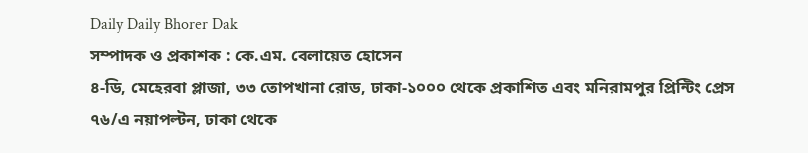Daily Daily Bhorer Dak
সম্পাদক ও প্রকাশক : কে.এম. বেলায়েত হোসেন
৪-ডি, মেহেরবা প্লাজা, ৩৩ তোপখানা রোড, ঢাকা-১০০০ থেকে প্রকাশিত এবং মনিরামপুর প্রিন্টিং প্রেস ৭৬/এ নয়াপল্টন, ঢাকা থেকে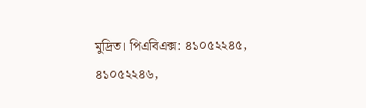মুদ্রিত। পিএবিএক্স: ৪১০৫২২৪৫, ৪১০৫২২৪৬,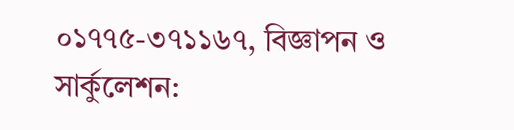০১৭৭৫-৩৭১১৬৭, বিজ্ঞাপন ও সার্কুলেশন: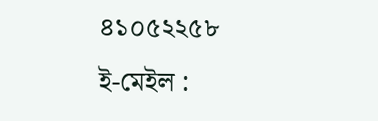৪১০৫২২৫৮
ই-মেইল :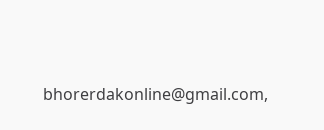bhorerdakonline@gmail.com,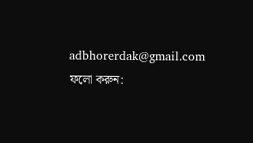adbhorerdak@gmail.com
ফলো করুন: